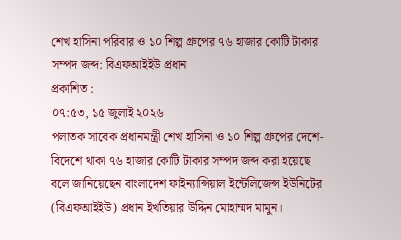শেখ হাসিনা পরিবার ও ১০ শিল্প গ্রুপের ৭৬ হাজার কোটি টাকার সম্পদ জব্দ: বিএফআইইউ প্রধান
প্রকাশিত :
০৭:৫৩, ১৫ জুলাই ২০২৬
পলাতক সাবেক প্রধানমন্ত্রী শেখ হাসিনা ও ১০ শিল্প গ্রুপের দেশে-বিদেশে থাকা ৭৬ হাজার কোটি টাকার সম্পদ জব্দ করা হয়েছে বলে জানিয়েছেন বাংলাদেশ ফাইন্যান্সিয়াল ইন্টেলিজেন্স ইউনিটের (বিএফআইইউ) প্রধান ইখতিয়ার উদ্দিন মোহাম্মদ মামুন।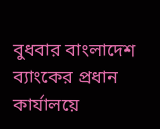বুধবার বাংলাদেশ ব্যাংকের প্রধান কার্যালয়ে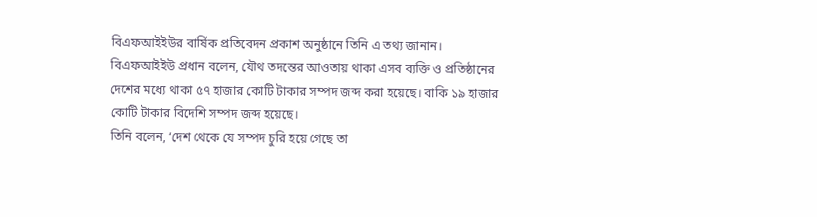বিএফআইইউর বার্ষিক প্রতিবেদন প্রকাশ অনুষ্ঠানে তিনি এ তথ্য জানান।
বিএফআইইউ প্রধান বলেন, যৌথ তদন্তের আওতায় থাকা এসব ব্যক্তি ও প্রতিষ্ঠানের দেশের মধ্যে থাকা ৫৭ হাজার কোটি টাকার সম্পদ জব্দ করা হয়েছে। বাকি ১৯ হাজার কোটি টাকার বিদেশি সম্পদ জব্দ হয়েছে।
তিনি বলেন, ‘দেশ থেকে যে সম্পদ চুরি হয়ে গেছে তা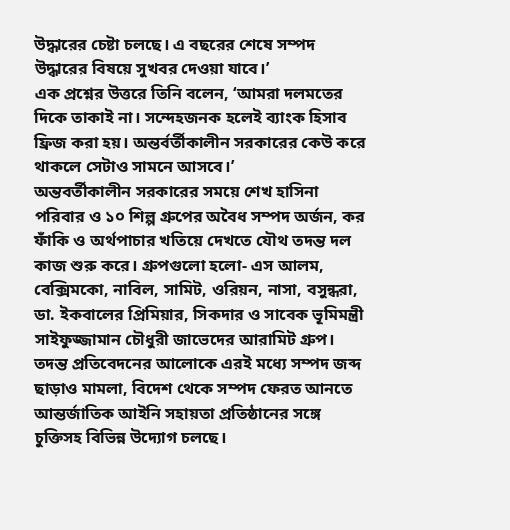উদ্ধারের চেষ্টা চলছে। এ বছরের শেষে সম্পদ উদ্ধারের বিষয়ে সুখবর দেওয়া যাবে।’
এক প্রশ্নের উত্তরে তিনি বলেন, ‘আমরা দলমতের দিকে তাকাই না। সন্দেহজনক হলেই ব্যাংক হিসাব ফ্রিজ করা হয়। অন্তর্বর্তীকালীন সরকারের কেউ করে থাকলে সেটাও সামনে আসবে।’
অন্তবর্তীকালীন সরকারের সময়ে শেখ হাসিনা পরিবার ও ১০ শিল্প গ্রুপের অবৈধ সম্পদ অর্জন, কর ফাঁকি ও অর্থপাচার খতিয়ে দেখতে যৌথ তদন্ত দল কাজ শুরু করে। গ্রুপগুলো হলো- এস আলম, বেক্সিমকো, নাবিল, সামিট, ওরিয়ন, নাসা, বসুন্ধরা, ডা. ইকবালের প্রিমিয়ার, সিকদার ও সাবেক ভূমিমন্ত্রী সাইফুজ্জামান চৌধুরী জাভেদের আরামিট গ্রুপ।
তদন্ত প্রতিবেদনের আলোকে এরই মধ্যে সম্পদ জব্দ ছাড়াও মামলা, বিদেশ থেকে সম্পদ ফেরত আনতে আন্তর্জাতিক আইনি সহায়তা প্রতিষ্ঠানের সঙ্গে চুক্তিসহ বিভিন্ন উদ্যোগ চলছে।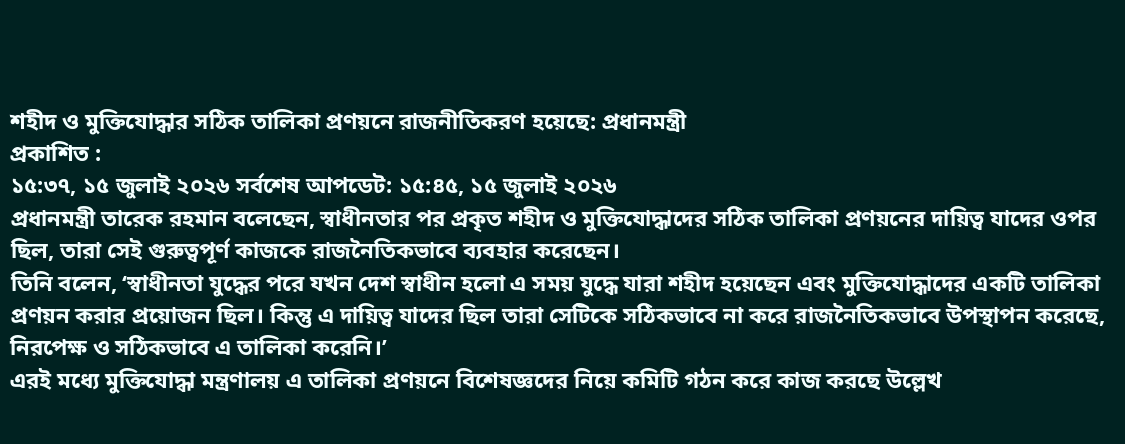শহীদ ও মুক্তিযোদ্ধার সঠিক তালিকা প্রণয়নে রাজনীতিকরণ হয়েছে: প্রধানমন্ত্রী
প্রকাশিত :
১৫:৩৭, ১৫ জুলাই ২০২৬ সর্বশেষ আপডেট: ১৫:৪৫, ১৫ জুলাই ২০২৬
প্রধানমন্ত্রী তারেক রহমান বলেছেন, স্বাধীনতার পর প্রকৃত শহীদ ও মুক্তিযোদ্ধাদের সঠিক তালিকা প্রণয়নের দায়িত্ব যাদের ওপর ছিল, তারা সেই গুরুত্বপূর্ণ কাজকে রাজনৈতিকভাবে ব্যবহার করেছেন।
তিনি বলেন, ‘স্বাধীনতা যুদ্ধের পরে যখন দেশ স্বাধীন হলো এ সময় যুদ্ধে যারা শহীদ হয়েছেন এবং মুক্তিযোদ্ধাদের একটি তালিকা প্রণয়ন করার প্রয়োজন ছিল। কিন্তু এ দায়িত্ব যাদের ছিল তারা সেটিকে সঠিকভাবে না করে রাজনৈতিকভাবে উপস্থাপন করেছে, নিরপেক্ষ ও সঠিকভাবে এ তালিকা করেনি।’
এরই মধ্যে মুক্তিযোদ্ধা মন্ত্রণালয় এ তালিকা প্রণয়নে বিশেষজ্ঞদের নিয়ে কমিটি গঠন করে কাজ করছে উল্লেখ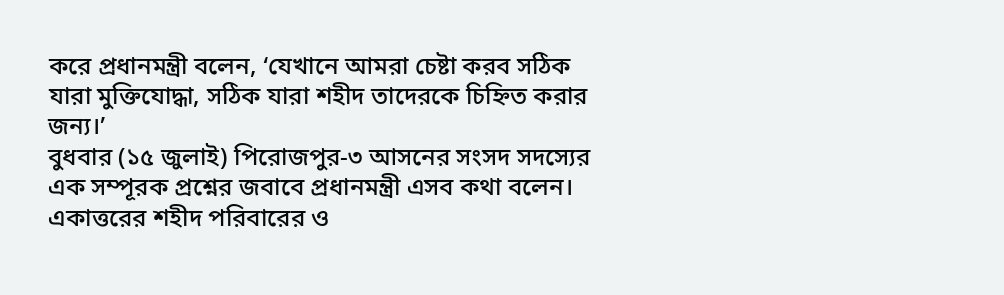করে প্রধানমন্ত্রী বলেন, ‘যেখানে আমরা চেষ্টা করব সঠিক যারা মুক্তিযোদ্ধা, সঠিক যারা শহীদ তাদেরকে চিহ্নিত করার জন্য।’
বুধবার (১৫ জুলাই) পিরোজপুর-৩ আসনের সংসদ সদস্যের এক সম্পূরক প্রশ্নের জবাবে প্রধানমন্ত্রী এসব কথা বলেন।
একাত্তরের শহীদ পরিবারের ও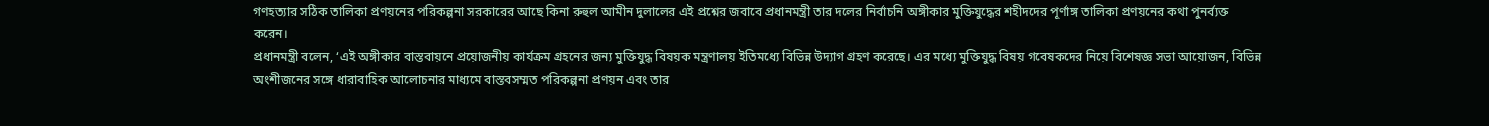গণহত্যার সঠিক তালিকা প্রণয়নের পরিকল্পনা সরকারের আছে কিনা রুহুল আমীন দুলালের এই প্রশ্নের জবাবে প্রধানমন্ত্রী তার দলের নির্বাচনি অঙ্গীকার মুক্তিযুদ্ধের শহীদদের পূর্ণাঙ্গ তালিকা প্রণয়নের কথা পুনর্ব্যক্ত করেন।
প্রধানমন্ত্রী বলেন, ‘এই অঙ্গীকার বাস্তবায়নে প্রয়োজনীয় কার্যক্রম গ্রহনের জন্য মুক্তিযুদ্ধ বিষয়ক মন্ত্রণালয় ইতিমধ্যে বিভিন্ন উদ্যাগ গ্রহণ করেছে। এর মধ্যে মুক্তিযুদ্ধ বিষয় গবেষকদের নিয়ে বিশেষজ্ঞ সভা আয়োজন, বিভিন্ন অংশীজনের সঙ্গে ধারাবাহিক আলোচনার মাধ্যমে বাস্তবসম্মত পরিকল্পনা প্রণয়ন এবং তার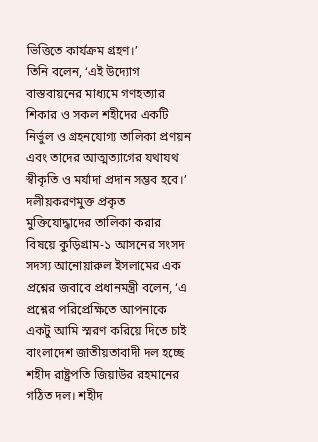ভিত্তিতে কার্যক্রম গ্রহণ।’
তিনি বলেন, ‘এই উদ্যোগ বাস্তবায়নের মাধ্যমে গণহত্যার শিকার ও সকল শহীদের একটি নির্ভুল ও গ্রহনযোগ্য তালিকা প্রণয়ন এবং তাদের আত্মত্যাগের যথাযথ স্বীকৃতি ও মর্যাদা প্রদান সম্ভব হবে।’
দলীয়করণমুক্ত প্রকৃত মুক্তিযোদ্ধাদের তালিকা করার বিষয়ে কুড়িগ্রাম-১ আসনের সংসদ সদস্য আনোয়ারুল ইসলামের এক প্রশ্নের জবাবে প্রধানমন্ত্রী বলেন, ‘এ প্রশ্নের পরিপ্রেক্ষিতে আপনাকে একটু আমি স্মরণ করিয়ে দিতে চাই বাংলাদেশ জাতীয়তাবাদী দল হচ্ছে শহীদ রাষ্ট্রপতি জিয়াউর রহমানের গঠিত দল। শহীদ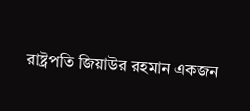রাষ্ট্রপতি জিয়াউর রহমান একজন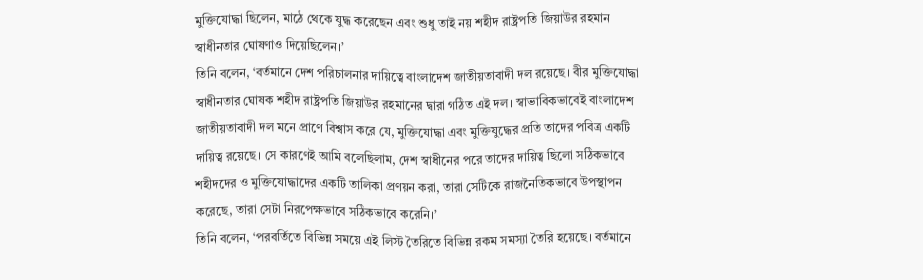মুক্তিযোদ্ধা ছিলেন, মাঠে থেকে যুদ্ধ করেছেন এবং শুধু তাই নয় শহীদ রাষ্ট্রপতি জিয়াউর রহমান স্বাধীনতার ঘোষণাও দিয়েছিলেন।’
তিনি বলেন, ‘বর্তমানে দেশ পরিচালনার দায়িত্বে বাংলাদেশ জাতীয়তাবাদী দল রয়েছে। বীর মুক্তিযোদ্ধা স্বাধীনতার ঘোষক শহীদ রাষ্ট্রপতি জিয়াউর রহমানের দ্বারা গঠিত এই দল। স্বাভাবিকভাবেই বাংলাদেশ জাতীয়তাবাদী দল মনে প্রাণে বিশ্বাস করে যে, মুক্তিযোদ্ধা এবং মুক্তিযুদ্ধের প্রতি তাদের পবিত্র একটি দায়িত্ব রয়েছে। সে কারণেই আমি বলেছিলাম, দেশ স্বাধীনের পরে তাদের দায়িত্ব ছিলো সঠিকভাবে শহীদদের ও মুক্তিযোদ্ধাদের একটি তালিকা প্রণয়ন করা, তারা সেটিকে রাজনৈতিকভাবে উপস্থাপন করেছে, তারা সেটা নিরপেক্ষভাবে সঠিকভাবে করেনি।’
তিনি বলেন, ‘পরবর্তিতে বিভিন্ন সময়ে এই লিস্ট তৈরিতে বিভিন্ন রকম সমস্যা তৈরি হয়েছে। বর্তমানে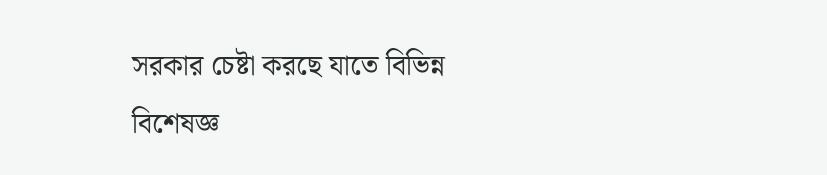সরকার চেষ্টা করছে যাতে বিভিন্ন বিশেষজ্ঞ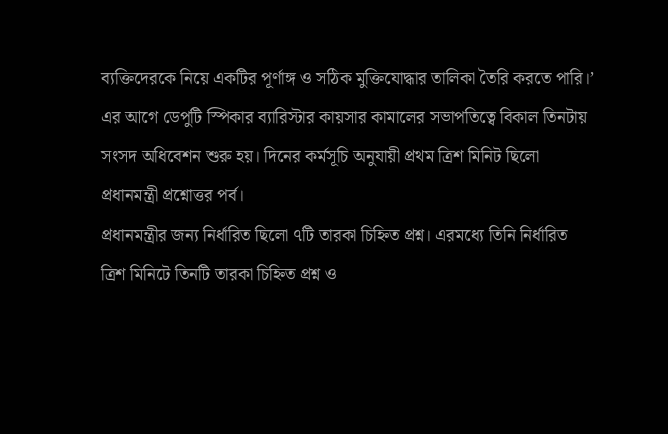ব্যক্তিদেরকে নিয়ে একটির পূর্ণাঙ্গ ও সঠিক মুক্তিযোদ্ধার তালিকা তৈরি করতে পারি।’
এর আগে ডেপুটি স্পিকার ব্যারিস্টার কায়সার কামালের সভাপতিত্বে বিকাল তিনটায় সংসদ অধিবেশন শুরু হয়। দিনের কর্মসূচি অনুযায়ী প্রথম ত্রিশ মিনিট ছিলো প্রধানমন্ত্রী প্রশ্নোত্তর পর্ব।
প্রধানমন্ত্রীর জন্য নির্ধারিত ছিলো ৭টি তারকা চিহ্নিত প্রশ্ন। এরমধ্যে তিনি নির্ধারিত ত্রিশ মিনিটে তিনটি তারকা চিহ্নিত প্রশ্ন ও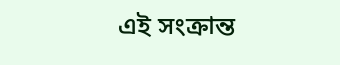এই সংক্রান্ত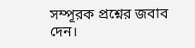সম্পূরক প্রশ্নের জবাব দেন।